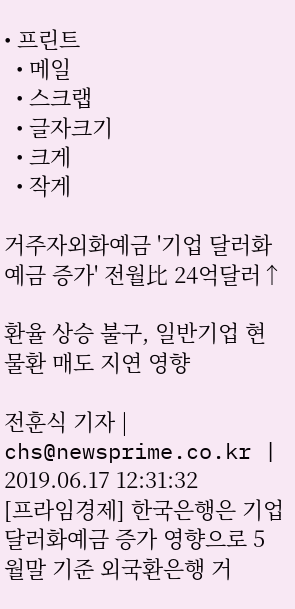• 프린트
  • 메일
  • 스크랩
  • 글자크기
  • 크게
  • 작게

거주자외화예금 '기업 달러화예금 증가' 전월比 24억달러↑

환율 상승 불구, 일반기업 현물환 매도 지연 영향

전훈식 기자 | chs@newsprime.co.kr | 2019.06.17 12:31:32
[프라임경제] 한국은행은 기업 달러화예금 증가 영향으로 5월말 기준 외국환은행 거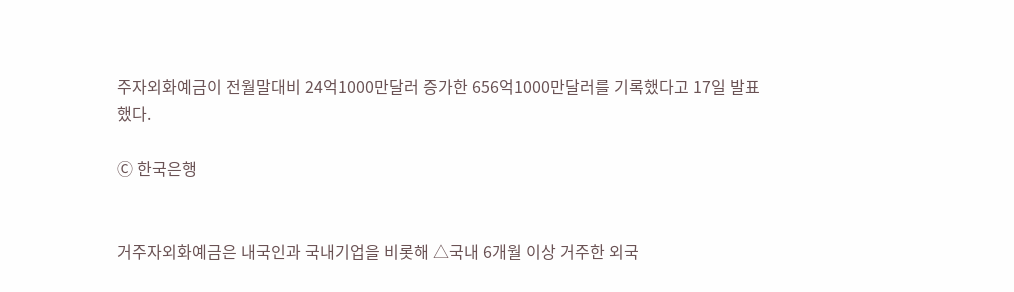주자외화예금이 전월말대비 24억1000만달러 증가한 656억1000만달러를 기록했다고 17일 발표했다.

Ⓒ 한국은행


거주자외화예금은 내국인과 국내기업을 비롯해 △국내 6개월 이상 거주한 외국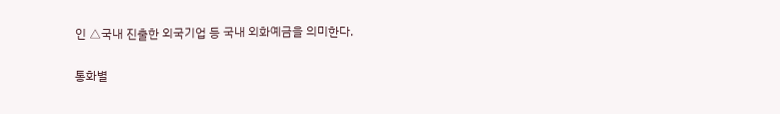인 △국내 진출한 외국기업 등 국내 외화예금을 의미한다.

통화별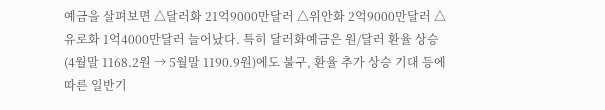예금을 살펴보면 △달러화 21억9000만달러 △위안화 2억9000만달러 △유로화 1억4000만달러 늘어났다. 특히 달러화예금은 원/달러 환율 상승(4월말 1168.2원 → 5월말 1190.9원)에도 불구, 환율 추가 상승 기대 등에 따른 일반기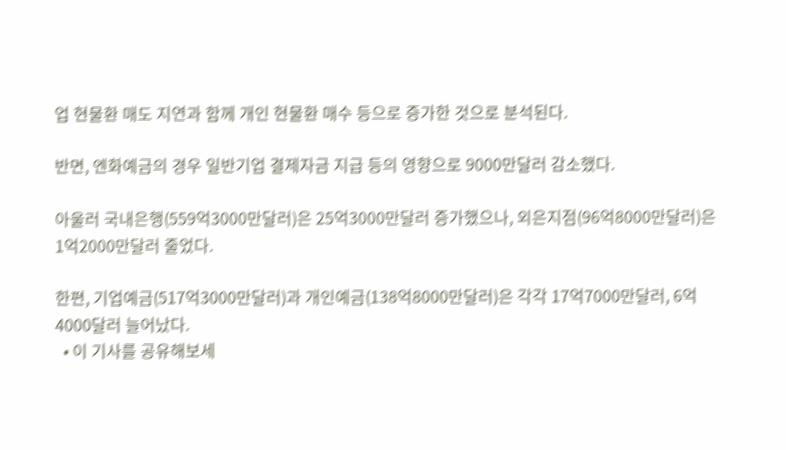업 현물환 매도 지연과 함께 개인 현물환 매수 등으로 증가한 것으로 분석된다.

반면, 엔화예금의 경우 일반기업 결제자금 지급 등의 영향으로 9000만달러 감소했다.

아울러 국내은행(559억3000만달러)은 25억3000만달러 증가했으나, 외은지점(96억8000만달러)은 1억2000만달러 줄었다.

한편, 기업예금(517억3000만달러)과 개인예금(138억8000만달러)은 각각 17억7000만달러, 6억4000달러 늘어났다.
  • 이 기사를 공유해보세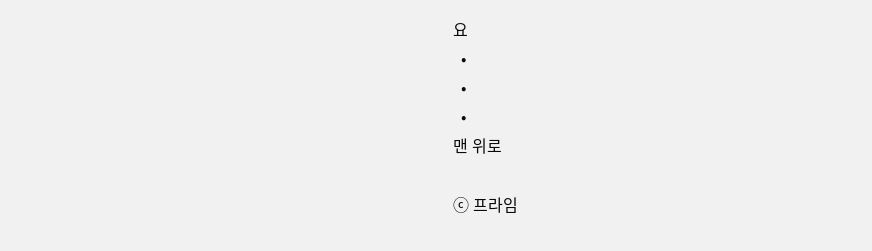요
  •
  •
  •
맨 위로

ⓒ 프라임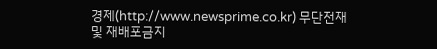경제(http://www.newsprime.co.kr) 무단전재 및 재배포금지